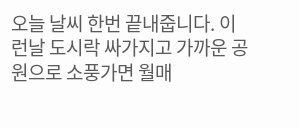오늘 날씨 한번 끝내줍니다. 이런날 도시락 싸가지고 가까운 공원으로 소풍가면 월매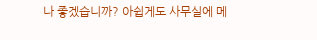나 좋겠습니까? 아쉽게도 사무실에 메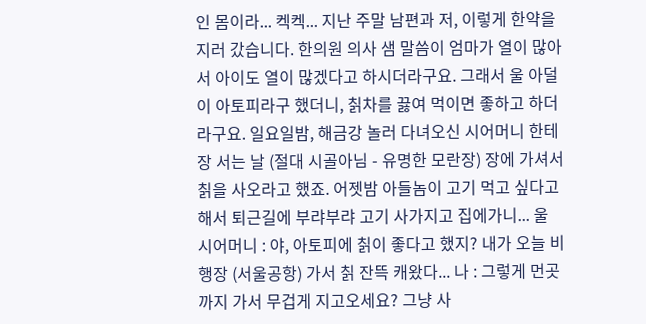인 몸이라... 켁켁... 지난 주말 남편과 저, 이렇게 한약을 지러 갔습니다. 한의원 의사 샘 말씀이 엄마가 열이 많아서 아이도 열이 많겠다고 하시더라구요. 그래서 울 아덜이 아토피라구 했더니, 칡차를 끓여 먹이면 좋하고 하더라구요. 일요일밤, 해금강 놀러 다녀오신 시어머니 한테 장 서는 날 (절대 시골아님 - 유명한 모란장) 장에 가셔서 칡을 사오라고 했죠. 어젯밤 아들놈이 고기 먹고 싶다고 해서 퇴근길에 부랴부랴 고기 사가지고 집에가니... 울 시어머니 : 야, 아토피에 칡이 좋다고 했지? 내가 오늘 비행장 (서울공항) 가서 칡 잔뜩 캐왔다... 나 : 그렇게 먼곳까지 가서 무겁게 지고오세요? 그냥 사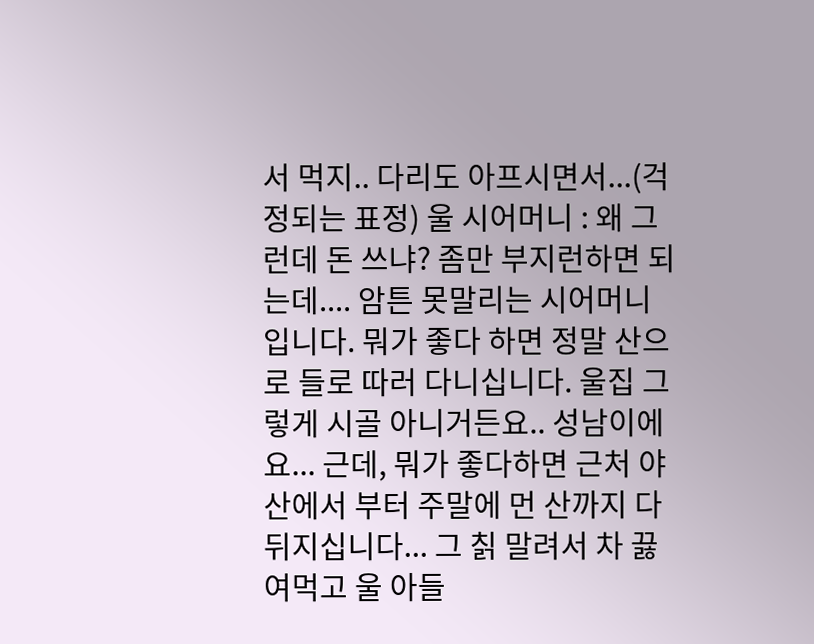서 먹지.. 다리도 아프시면서...(걱정되는 표정) 울 시어머니 : 왜 그런데 돈 쓰냐? 좀만 부지런하면 되는데.... 암튼 못말리는 시어머니 입니다. 뭐가 좋다 하면 정말 산으로 들로 따러 다니십니다. 울집 그렇게 시골 아니거든요.. 성남이에요... 근데, 뭐가 좋다하면 근처 야산에서 부터 주말에 먼 산까지 다 뒤지십니다... 그 칡 말려서 차 끓여먹고 울 아들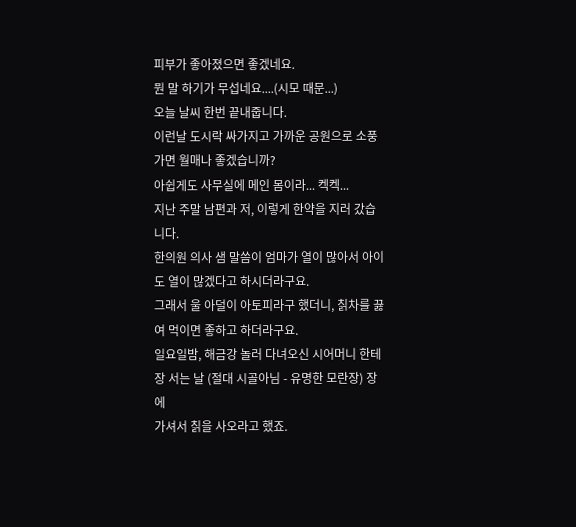피부가 좋아졌으면 좋겠네요.
뭔 말 하기가 무섭네요....(시모 때문...)
오늘 날씨 한번 끝내줍니다.
이런날 도시락 싸가지고 가까운 공원으로 소풍가면 월매나 좋겠습니까?
아쉽게도 사무실에 메인 몸이라... 켁켁...
지난 주말 남편과 저, 이렇게 한약을 지러 갔습니다.
한의원 의사 샘 말씀이 엄마가 열이 많아서 아이도 열이 많겠다고 하시더라구요.
그래서 울 아덜이 아토피라구 했더니, 칡차를 끓여 먹이면 좋하고 하더라구요.
일요일밤, 해금강 놀러 다녀오신 시어머니 한테 장 서는 날 (절대 시골아님 - 유명한 모란장) 장에
가셔서 칡을 사오라고 했죠.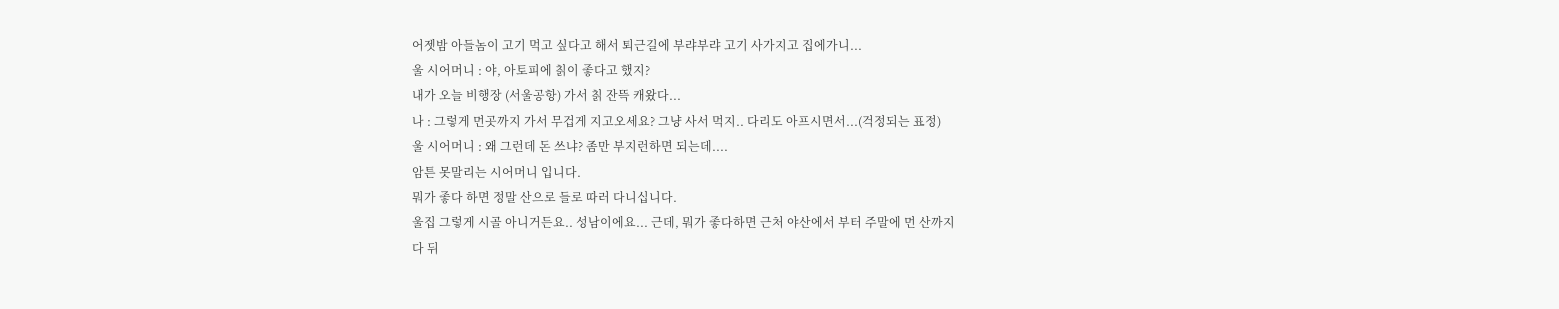어젯밤 아들놈이 고기 먹고 싶다고 해서 퇴근길에 부랴부랴 고기 사가지고 집에가니...
울 시어머니 : 야, 아토피에 칡이 좋다고 했지?
내가 오늘 비행장 (서울공항) 가서 칡 잔뜩 캐왔다...
나 : 그렇게 먼곳까지 가서 무겁게 지고오세요? 그냥 사서 먹지.. 다리도 아프시면서...(걱정되는 표정)
울 시어머니 : 왜 그런데 돈 쓰냐? 좀만 부지런하면 되는데....
암튼 못말리는 시어머니 입니다.
뭐가 좋다 하면 정말 산으로 들로 따러 다니십니다.
울집 그렇게 시골 아니거든요.. 성남이에요... 근데, 뭐가 좋다하면 근처 야산에서 부터 주말에 먼 산까지
다 뒤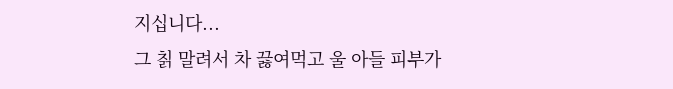지십니다...
그 칡 말려서 차 끓여먹고 울 아들 피부가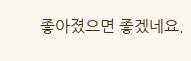좋아졌으면 좋겠네요.